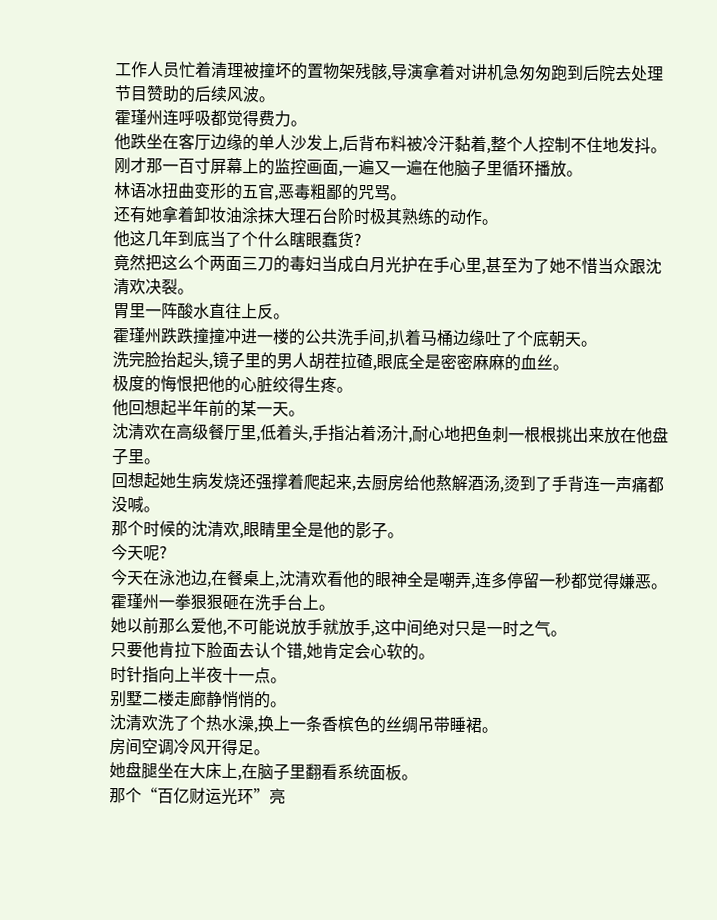工作人员忙着清理被撞坏的置物架残骸,导演拿着对讲机急匆匆跑到后院去处理节目赞助的后续风波。
霍瑾州连呼吸都觉得费力。
他跌坐在客厅边缘的单人沙发上,后背布料被冷汗黏着,整个人控制不住地发抖。
刚才那一百寸屏幕上的监控画面,一遍又一遍在他脑子里循环播放。
林语冰扭曲变形的五官,恶毒粗鄙的咒骂。
还有她拿着卸妆油涂抹大理石台阶时极其熟练的动作。
他这几年到底当了个什么瞎眼蠢货?
竟然把这么个两面三刀的毒妇当成白月光护在手心里,甚至为了她不惜当众跟沈清欢决裂。
胃里一阵酸水直往上反。
霍瑾州跌跌撞撞冲进一楼的公共洗手间,扒着马桶边缘吐了个底朝天。
洗完脸抬起头,镜子里的男人胡茬拉碴,眼底全是密密麻麻的血丝。
极度的悔恨把他的心脏绞得生疼。
他回想起半年前的某一天。
沈清欢在高级餐厅里,低着头,手指沾着汤汁,耐心地把鱼刺一根根挑出来放在他盘子里。
回想起她生病发烧还强撑着爬起来,去厨房给他熬解酒汤,烫到了手背连一声痛都没喊。
那个时候的沈清欢,眼睛里全是他的影子。
今天呢?
今天在泳池边,在餐桌上,沈清欢看他的眼神全是嘲弄,连多停留一秒都觉得嫌恶。
霍瑾州一拳狠狠砸在洗手台上。
她以前那么爱他,不可能说放手就放手,这中间绝对只是一时之气。
只要他肯拉下脸面去认个错,她肯定会心软的。
时针指向上半夜十一点。
别墅二楼走廊静悄悄的。
沈清欢洗了个热水澡,换上一条香槟色的丝绸吊带睡裙。
房间空调冷风开得足。
她盘腿坐在大床上,在脑子里翻看系统面板。
那个“百亿财运光环”亮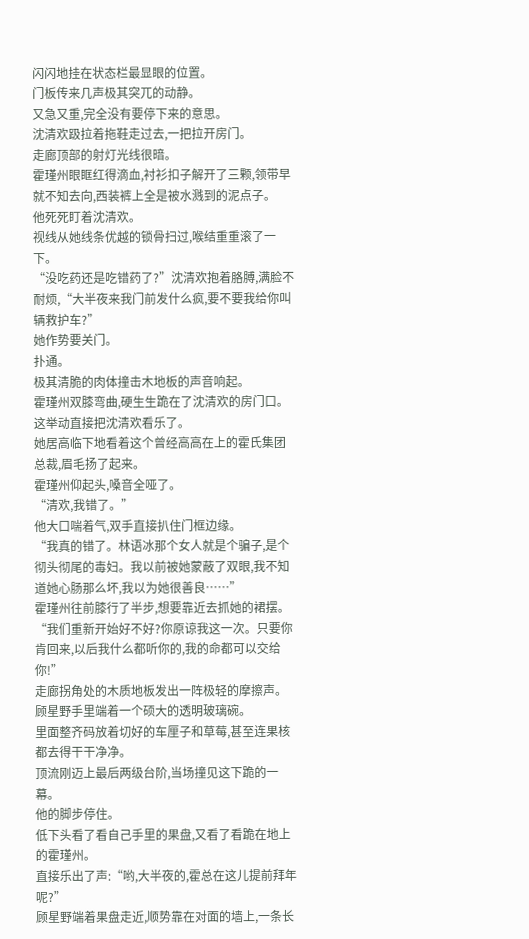闪闪地挂在状态栏最显眼的位置。
门板传来几声极其突兀的动静。
又急又重,完全没有要停下来的意思。
沈清欢趿拉着拖鞋走过去,一把拉开房门。
走廊顶部的射灯光线很暗。
霍瑾州眼眶红得滴血,衬衫扣子解开了三颗,领带早就不知去向,西装裤上全是被水溅到的泥点子。
他死死盯着沈清欢。
视线从她线条优越的锁骨扫过,喉结重重滚了一下。
“没吃药还是吃错药了?”沈清欢抱着胳膊,满脸不耐烦,“大半夜来我门前发什么疯,要不要我给你叫辆救护车?”
她作势要关门。
扑通。
极其清脆的肉体撞击木地板的声音响起。
霍瑾州双膝弯曲,硬生生跪在了沈清欢的房门口。
这举动直接把沈清欢看乐了。
她居高临下地看着这个曾经高高在上的霍氏集团总裁,眉毛扬了起来。
霍瑾州仰起头,嗓音全哑了。
“清欢,我错了。”
他大口喘着气,双手直接扒住门框边缘。
“我真的错了。林语冰那个女人就是个骗子,是个彻头彻尾的毒妇。我以前被她蒙蔽了双眼,我不知道她心肠那么坏,我以为她很善良……”
霍瑾州往前膝行了半步,想要靠近去抓她的裙摆。
“我们重新开始好不好?你原谅我这一次。只要你肯回来,以后我什么都听你的,我的命都可以交给你!”
走廊拐角处的木质地板发出一阵极轻的摩擦声。
顾星野手里端着一个硕大的透明玻璃碗。
里面整齐码放着切好的车厘子和草莓,甚至连果核都去得干干净净。
顶流刚迈上最后两级台阶,当场撞见这下跪的一幕。
他的脚步停住。
低下头看了看自己手里的果盘,又看了看跪在地上的霍瑾州。
直接乐出了声:“哟,大半夜的,霍总在这儿提前拜年呢?”
顾星野端着果盘走近,顺势靠在对面的墙上,一条长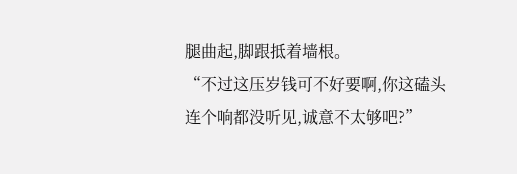腿曲起,脚跟抵着墙根。
“不过这压岁钱可不好要啊,你这磕头连个响都没听见,诚意不太够吧?”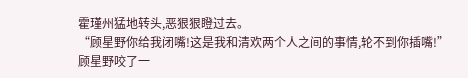霍瑾州猛地转头,恶狠狠瞪过去。
“顾星野你给我闭嘴!这是我和清欢两个人之间的事情,轮不到你插嘴!”
顾星野咬了一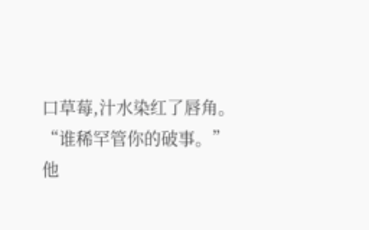口草莓,汁水染红了唇角。
“谁稀罕管你的破事。”
他